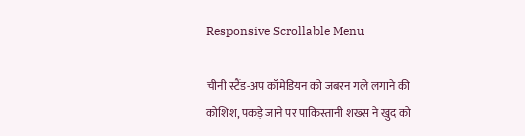Responsive Scrollable Menu

चीनी स्टैंड-अप कॉमेडियन को जबरन गले लगाने की कोशिश, पकड़े जाने पर पाकिस्तानी शख्स ने खुद को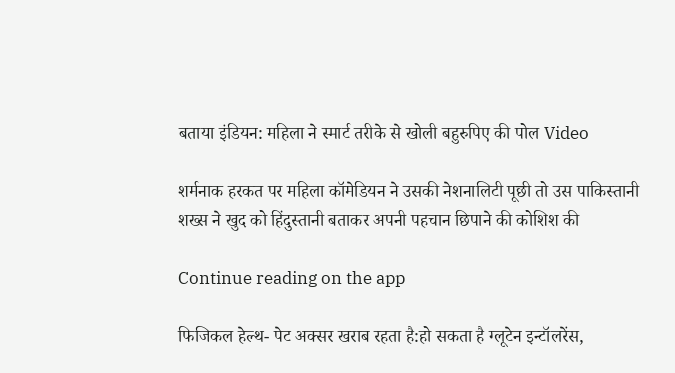बताया इंडियन: महिला ने स्मार्ट तरीके से खोली बहुरुपिए की पोल Video

शर्मनाक हरकत पर महिला कॉमेडियन ने उसकी नेशनालिटी पूछी तो उस पाकिस्तानी शख्स ने खुद को हिंदुस्तानी बताकर अपनी पहचान छिपाने की कोशिश की

Continue reading on the app

फिजिकल हेल्थ- पेट अक्सर खराब रहता है:हो सकता है ग्लूटेन इन्टॉलरेंस,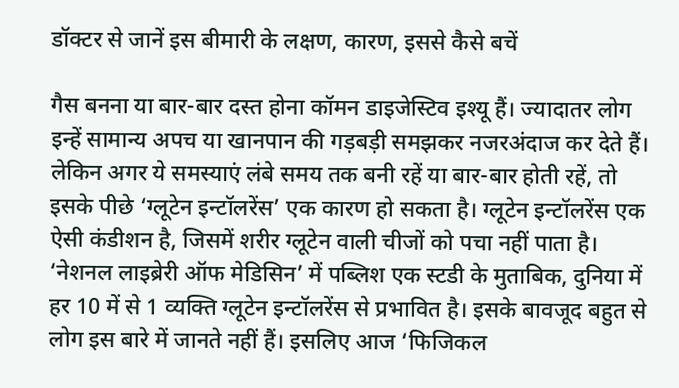डॉक्टर से जानें इस बीमारी के लक्षण, कारण, इससे कैसे बचें

गैस बनना या बार-बार दस्त होना कॉमन डाइजेस्टिव इश्यू हैं। ज्यादातर लोग इन्हें सामान्य अपच या खानपान की गड़बड़ी समझकर नजरअंदाज कर देते हैं। लेकिन अगर ये समस्याएं लंबे समय तक बनी रहें या बार-बार होती रहें, तो इसके पीछे ‘ग्लूटेन इन्टॉलरेंस’ एक कारण हो सकता है। ग्लूटेन इन्टॉलरेंस एक ऐसी कंडीशन है, जिसमें शरीर ग्लूटेन वाली चीजों को पचा नहीं पाता है। ‘नेशनल लाइब्रेरी ऑफ मेडिसिन’ में पब्लिश एक स्टडी के मुताबिक, दुनिया में हर 10 में से 1 व्यक्ति ग्लूटेन इन्टॉलरेंस से प्रभावित है। इसके बावजूद बहुत से लोग इस बारे में जानते नहीं हैं। इसलिए आज ‘फिजिकल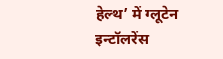हेल्थ’ में ग्लूटेन इन्टॉलरेंस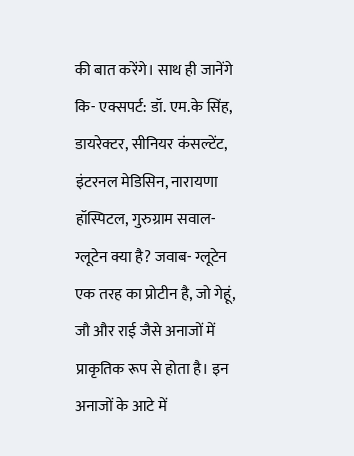की बात करेंगे। साथ ही जानेंगे कि- एक्सपर्ट: डॉ. एम.के सिंह, डायरेक्टर, सीनियर कंसल्टेंट, इंटरनल मेडिसिन, नारायणा हॉस्पिटल, गुरुग्राम सवाल- ग्लूटेन क्या है? जवाब- ग्लूटेन एक तरह का प्रोटीन है, जो गेहूं, जौ और राई जैसे अनाजों में प्राकृतिक रूप से होता है। इन अनाजों के आटे में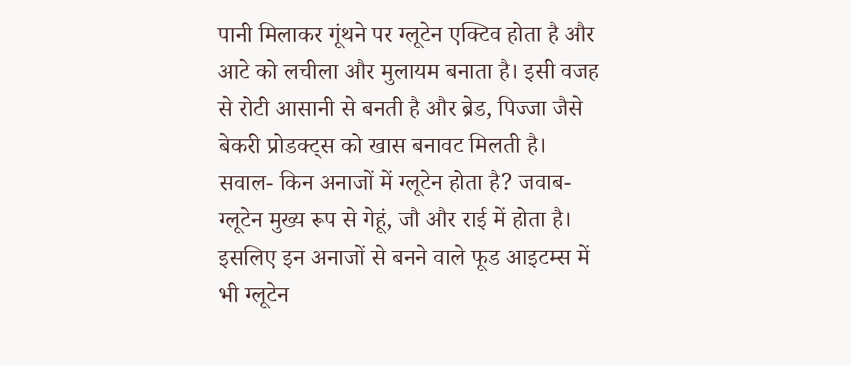पानी मिलाकर गूंथने पर ग्लूटेन एक्टिव होता है और आटे को लचीला और मुलायम बनाता है। इसी वजह से रोटी आसानी से बनती है और ब्रेड, पिज्जा जैसे बेकरी प्रोडक्ट्स को खास बनावट मिलती है। सवाल- किन अनाजों में ग्लूटेन होता है? जवाब- ग्लूटेन मुख्य रूप से गेहूं, जौ और राई में होता है। इसलिए इन अनाजों से बनने वाले फूड आइटम्स में भी ग्लूटेन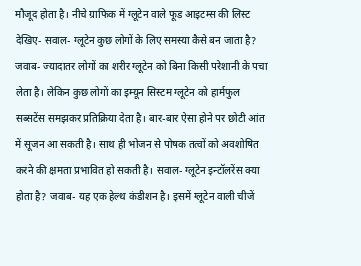मौजूद होता है। नीचे ग्राफिक में ग्लूटेन वाले फूड आइटम्स की लिस्ट देखिए- सवाल- ग्लूटेन कुछ लोगों के लिए समस्या कैसे बन जाता है? जवाब- ज्यादातर लोगों का शरीर ग्लूटेन को बिना किसी परेशानी के पचा लेता है। लेकिन कुछ लोगों का इम्यून सिस्टम ग्लूटेन को हार्मफुल सब्सटेंस समझकर प्रतिक्रिया देता है। बार-बार ऐसा होने पर छोटी आंत में सूजन आ सकती है। साथ ही भोजन से पोषक तत्वों को अवशोषित करने की क्षमता प्रभावित हो सकती है। सवाल- ग्लूटेन इन्टॉलरेंस क्या होता है? जवाब- यह एक हेल्थ कंडीशन है। इसमें ग्लूटेन वाली चीजें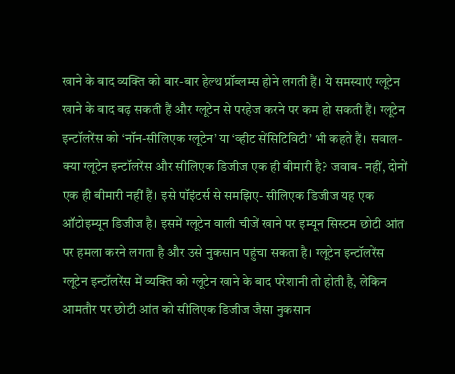खाने के बाद व्यक्ति को बार-बार हेल्थ प्रॉब्लम्स होने लगती हैं। ये समस्याएं ग्लूटेन खाने के बाद बढ़ सकती हैं और ग्लूटेन से परहेज करने पर कम हो सकती हैं। ग्लूटेन इन्टॉलरेंस को ‘नॉन-सीलिएक ग्लूटेन’ या ‘व्हीट सेंसिटिविटी’ भी कहते हैं। सवाल- क्या ग्लूटेन इन्टॉलरेंस और सीलिएक डिजीज एक ही बीमारी है? जवाब- नहीं, दोनों एक ही बीमारी नहीं हैं। इसे पॉइंटर्स से समझिए- सीलिएक डिजीज यह एक ऑटोइम्यून डिजीज है। इसमें ग्लूटेन वाली चीजें खाने पर इम्यून सिस्टम छोटी आंत पर हमला करने लगता है और उसे नुकसान पहुंचा सकता है। ग्लूटेन इन्टॉलरेंस ग्लूटेन इन्टॉलरेंस में व्यक्ति को ग्लूटेन खाने के बाद परेशानी तो होती है, लेकिन आमतौर पर छोटी आंत को सीलिएक डिजीज जैसा नुकसान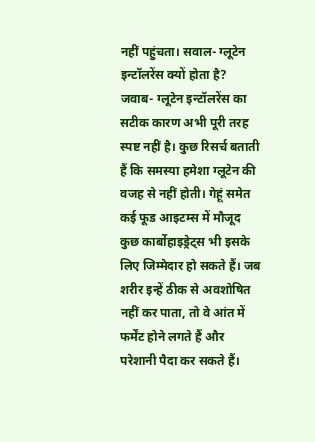नहीं पहुंचता। सवाल- ग्लूटेन इन्टॉलरेंस क्यों होता है? जवाब- ग्लूटेन इन्टॉलरेंस का सटीक कारण अभी पूरी तरह स्पष्ट नहीं है। कुछ रिसर्च बताती हैं कि समस्या हमेशा ग्लूटेन की वजह से नहीं होती। गेहूं समेत कई फूड आइटम्स में मौजूद कुछ कार्बोहाइड्रेट्स भी इसके लिए जिम्मेदार हो सकते हैं। जब शरीर इन्हें ठीक से अवशोषित नहीं कर पाता, तो वे आंत में फर्मेंट होने लगते हैं और परेशानी पैदा कर सकते हैं।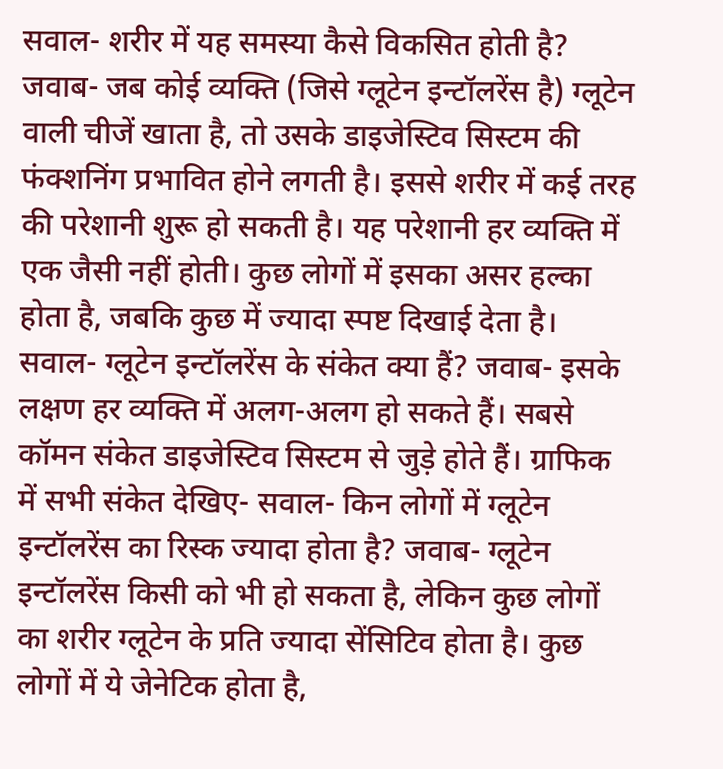सवाल- शरीर में यह समस्या कैसे विकसित होती है? जवाब- जब कोई व्यक्ति (जिसे ग्लूटेन इन्टॉलरेंस है) ग्लूटेन वाली चीजें खाता है, तो उसके डाइजेस्टिव सिस्टम की फंक्शनिंग प्रभावित होने लगती है। इससे शरीर में कई तरह की परेशानी शुरू हो सकती है। यह परेशानी हर व्यक्ति में एक जैसी नहीं होती। कुछ लोगों में इसका असर हल्का होता है, जबकि कुछ में ज्यादा स्पष्ट दिखाई देता है। सवाल- ग्लूटेन इन्टॉलरेंस के संकेत क्या हैं? जवाब- इसके लक्षण हर व्यक्ति में अलग-अलग हो सकते हैं। सबसे कॉमन संकेत डाइजेस्टिव सिस्टम से जुड़े होते हैं। ग्राफिक में सभी संकेत देखिए- सवाल- किन लोगों में ग्लूटेन इन्टॉलरेंस का रिस्क ज्यादा होता है? जवाब- ग्लूटेन इन्टॉलरेंस किसी को भी हो सकता है, लेकिन कुछ लोगों का शरीर ग्लूटेन के प्रति ज्यादा सेंसिटिव होता है। कुछ लोगों में ये जेनेटिक होता है,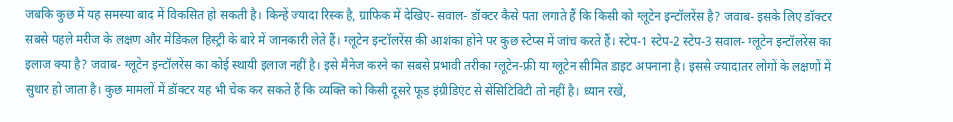जबकि कुछ में यह समस्या बाद में विकसित हो सकती है। किन्हें ज्यादा रिस्क है, ग्राफिक में देखिए- सवाल- डॉक्टर कैसे पता लगाते हैं कि किसी को ग्लूटेन इन्टॉलरेंस है? जवाब- इसके लिए डॉक्टर सबसे पहले मरीज के लक्षण और मेडिकल हिस्ट्री के बारे में जानकारी लेते हैं। ग्लूटेन इन्टॉलरेंस की आशंका होने पर कुछ स्टेप्स में जांच करते हैं। स्टेप-1 स्टेप-2 स्टेप-3 सवाल- ग्लूटेन इन्टॉलरेंस का इलाज क्या है? जवाब- ग्लूटेन इन्टॉलरेंस का कोई स्थायी इलाज नहीं है। इसे मैनेज करने का सबसे प्रभावी तरीका ग्लूटेन-फ्री या ग्लूटेन सीमित डाइट अपनाना है। इससे ज्यादातर लोगों के लक्षणों में सुधार हो जाता है। कुछ मामलों में डॉक्टर यह भी चेक कर सकते हैं कि व्यक्ति को किसी दूसरे फूड इंग्रीडिएंट से सेंसिटिविटी तो नहीं है। ध्यान रखें,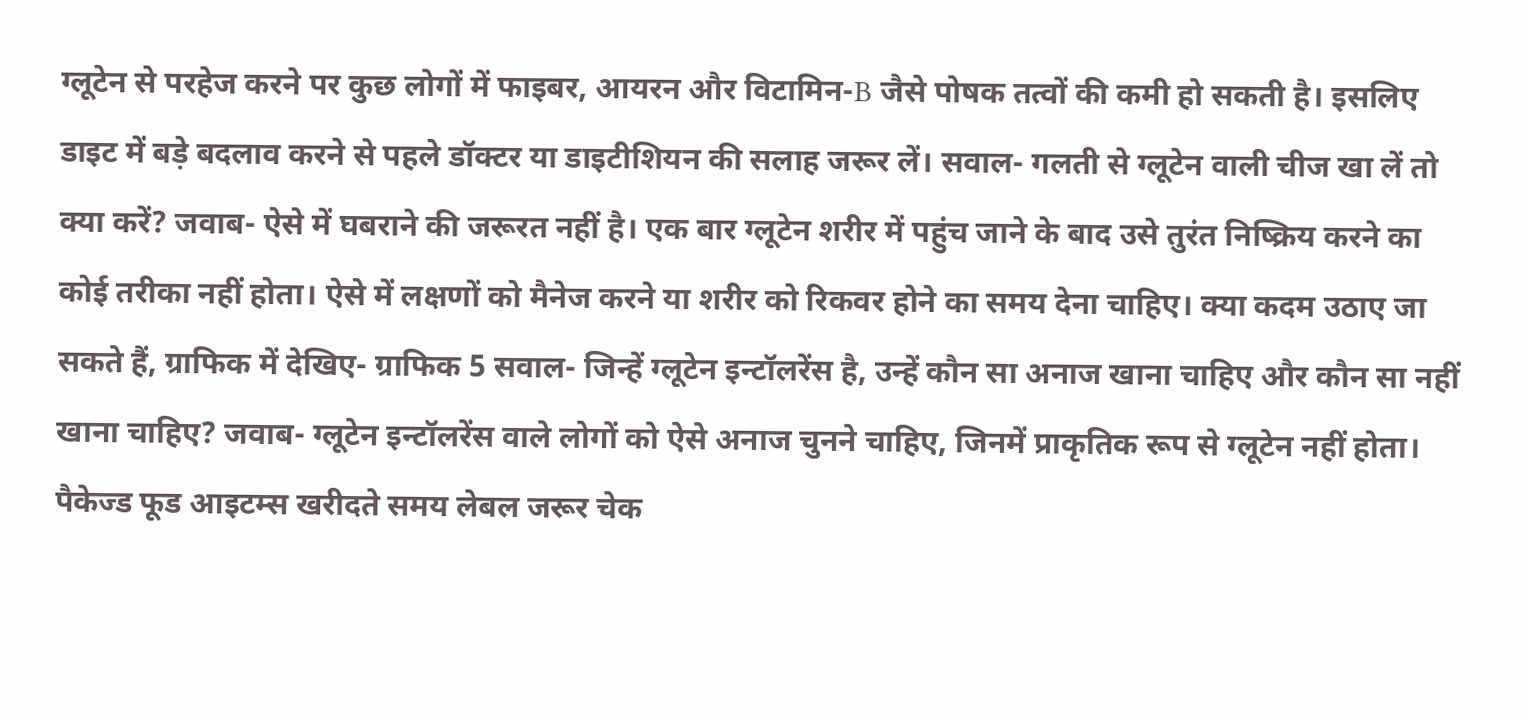ग्लूटेन से परहेज करने पर कुछ लोगों में फाइबर, आयरन और विटामिन-B जैसे पोषक तत्वों की कमी हो सकती है। इसलिए डाइट में बड़े बदलाव करने से पहले डॉक्टर या डाइटीशियन की सलाह जरूर लें। सवाल- गलती से ग्लूटेन वाली चीज खा लें तो क्या करें? जवाब- ऐसे में घबराने की जरूरत नहीं है। एक बार ग्लूटेन शरीर में पहुंच जाने के बाद उसे तुरंत निष्क्रिय करने का कोई तरीका नहीं होता। ऐसे में लक्षणों को मैनेज करने या शरीर को रिकवर होने का समय देना चाहिए। क्या कदम उठाए जा सकते हैं, ग्राफिक में देखिए- ग्राफिक 5 सवाल- जिन्हें ग्लूटेन इन्टॉलरेंस है, उन्हें कौन सा अनाज खाना चाहिए और कौन सा नहीं खाना चाहिए? जवाब- ग्लूटेन इन्टॉलरेंस वाले लोगों को ऐसे अनाज चुनने चाहिए, जिनमें प्राकृतिक रूप से ग्लूटेन नहीं होता। पैकेज्ड फूड आइटम्स खरीदते समय लेबल जरूर चेक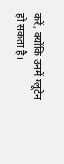करें, क्योंकि उनमें ग्लूटेन हो सकता है।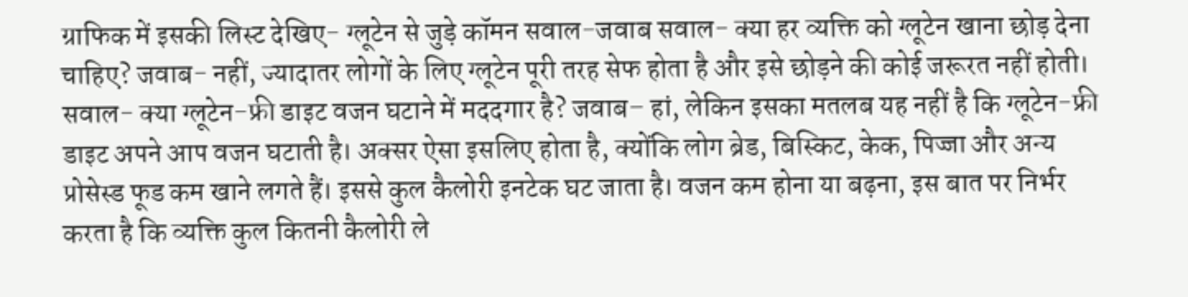ग्राफिक में इसकी लिस्ट देखिए- ग्लूटेन से जुड़े कॉमन सवाल-जवाब सवाल- क्या हर व्यक्ति को ग्लूटेन खाना छोड़ देना चाहिए? जवाब- नहीं, ज्यादातर लोगों के लिए ग्लूटेन पूरी तरह सेफ होता है और इसे छोड़ने की कोई जरूरत नहीं होती। सवाल- क्या ग्लूटेन-फ्री डाइट वजन घटाने में मददगार है? जवाब– हां, लेकिन इसका मतलब यह नहीं है कि ग्लूटेन-फ्री डाइट अपने आप वजन घटाती है। अक्सर ऐसा इसलिए होता है, क्योंकि लोग ब्रेड, बिस्किट, केक, पिज्जा और अन्य प्रोसेस्ड फूड कम खाने लगते हैं। इससे कुल कैलोरी इनटेक घट जाता है। वजन कम होना या बढ़ना, इस बात पर निर्भर करता है कि व्यक्ति कुल कितनी कैलोरी ले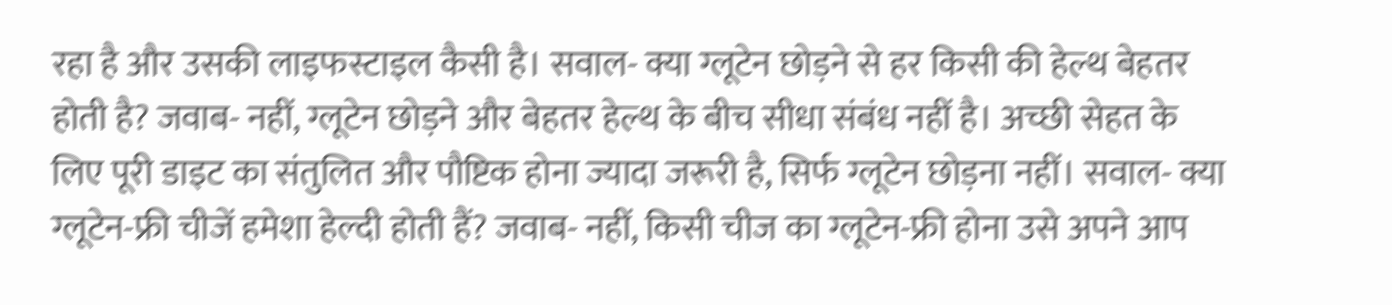रहा है और उसकी लाइफस्टाइल कैसी है। सवाल- क्या ग्लूटेन छोड़ने से हर किसी की हेल्थ बेहतर होती है? जवाब- नहीं, ग्लूटेन छोड़ने और बेहतर हेल्थ के बीच सीधा संबंध नहीं है। अच्छी सेहत के लिए पूरी डाइट का संतुलित और पौष्टिक होना ज्यादा जरूरी है, सिर्फ ग्लूटेन छोड़ना नहीं। सवाल- क्या ग्लूटेन-फ्री चीजें हमेशा हेल्दी होती हैं? जवाब- नहीं, किसी चीज का ग्लूटेन-फ्री होना उसे अपने आप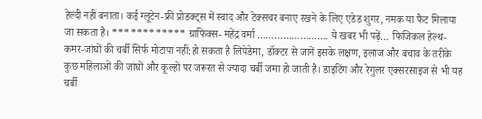हेल्दी नहीं बनाता। कई ग्लूटेन-फ्री प्रोडक्ट्स में स्वाद और टेक्सचर बनाए रखने के लिए एडेड शुगर, नमक या फैट मिलाया जा सकता है। ************ ग्राफिक्स- महेंद्र वर्मा ……………………. ये खबर भी पढ़ें… फिजिकल हेल्थ- कमर-जांघों की चर्बी सिर्फ मोटापा नहीं:हो सकता है लिपेडेमा, डॉक्टर से जानें इसके लक्षण, इलाज और बचाव के तरीके कुछ महिलाओं की जांघों और कूल्हों पर जरूरत से ज्यादा चर्बी जमा हो जाती है। डाइटिंग और रेगुलर एक्सरसाइज से भी यह चर्बी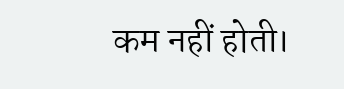कम नहीं होती।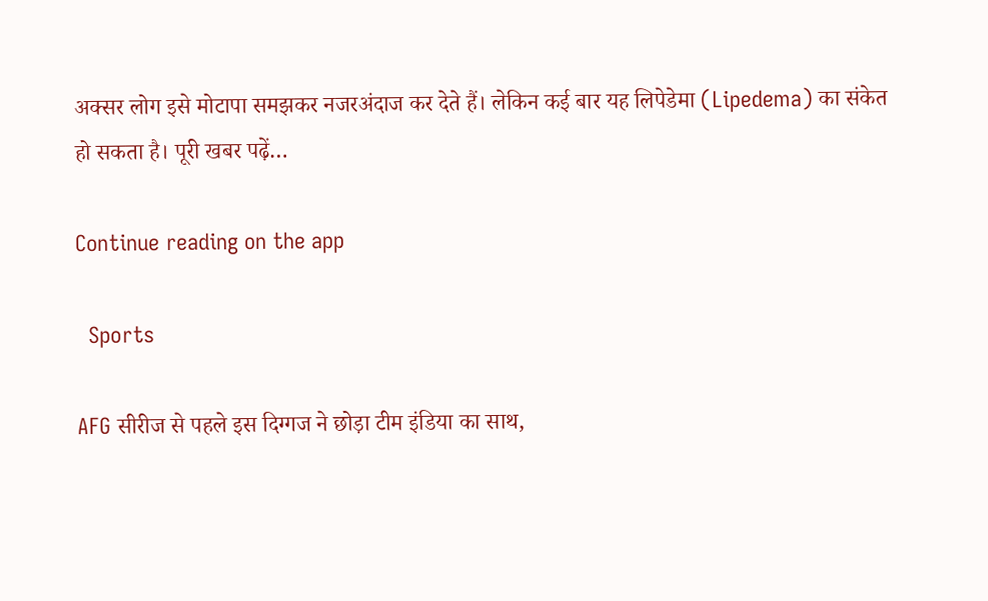अक्सर लोग इसे मोटापा समझकर नजरअंदाज कर देते हैं। लेकिन कई बार यह लिपेडेमा (Lipedema) का संकेत हो सकता है। पूरी खबर पढ़ें…

Continue reading on the app

  Sports

AFG सीरीज से पहले इस दिग्गज ने छोड़ा टीम इंडिया का साथ,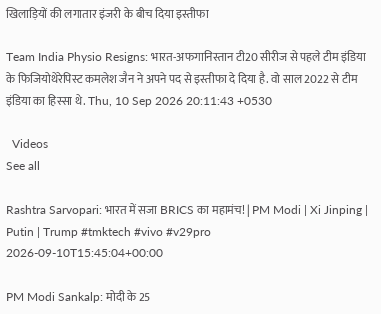खिलाड़ियों की लगातार इंजरी के बीच दिया इस्तीफा

Team India Physio Resigns: भारत-अफगानिस्तान टी20 सीरीज से पहले टीम इंडिया के फिजियोथेरेपिस्ट कमलेश जैन ने अपने पद से इस्तीफा दे दिया है. वो साल 2022 से टीम इंडिया का हिस्सा थे. Thu, 10 Sep 2026 20:11:43 +0530

  Videos
See all

Rashtra Sarvopari: भारत में सजा BRICS का महामंच! | PM Modi | Xi Jinping | Putin | Trump #tmktech #vivo #v29pro
2026-09-10T15:45:04+00:00

PM Modi Sankalp: मोदी के 25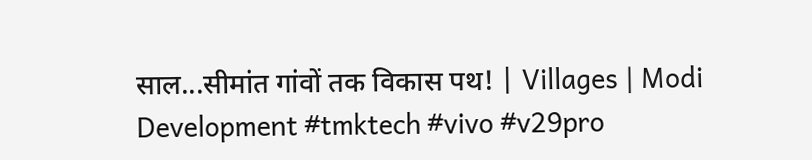साल...सीमांत गांवों तक विकास पथ! | Villages | Modi Development #tmktech #vivo #v29pro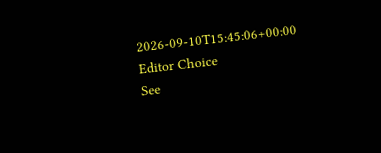2026-09-10T15:45:06+00:00
Editor Choice
See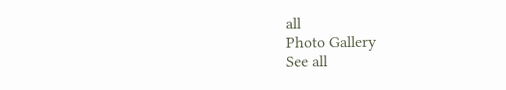all
Photo Gallery
See all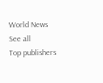World News
See all
Top publishers